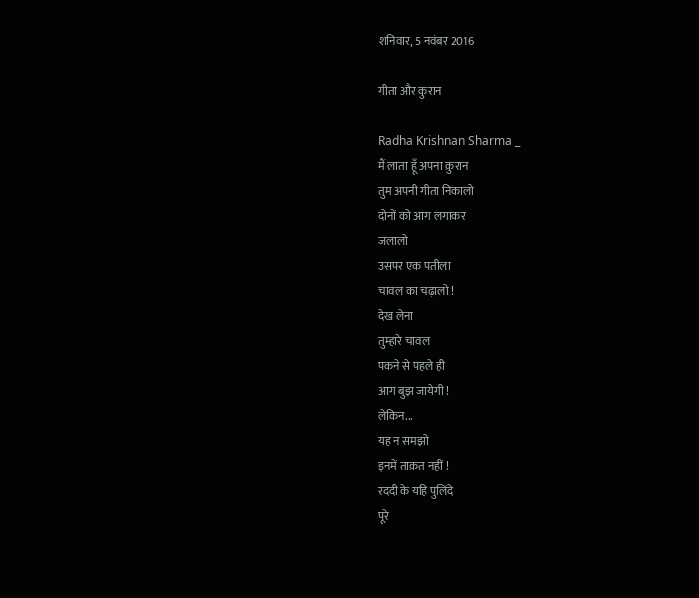शनिवार, 5 नवंबर 2016

गीता और कुरान

Radha Krishnan Sharma _
मैं लाता हूँ अपना क़ुरान
तुम अपनी गीता निकालो
दोनों को आग लगाकर
जलालो
उसपर एक पतीला
चावल का चढ़ालो !
देख लेना
तुम्हारे चावल
पकने से पहले ही
आग बुझ जायेगी !
लेकिन...
यह न समझो
इनमें ताक़त नहीं !
रददी के यहि पुलिंदे
पूरे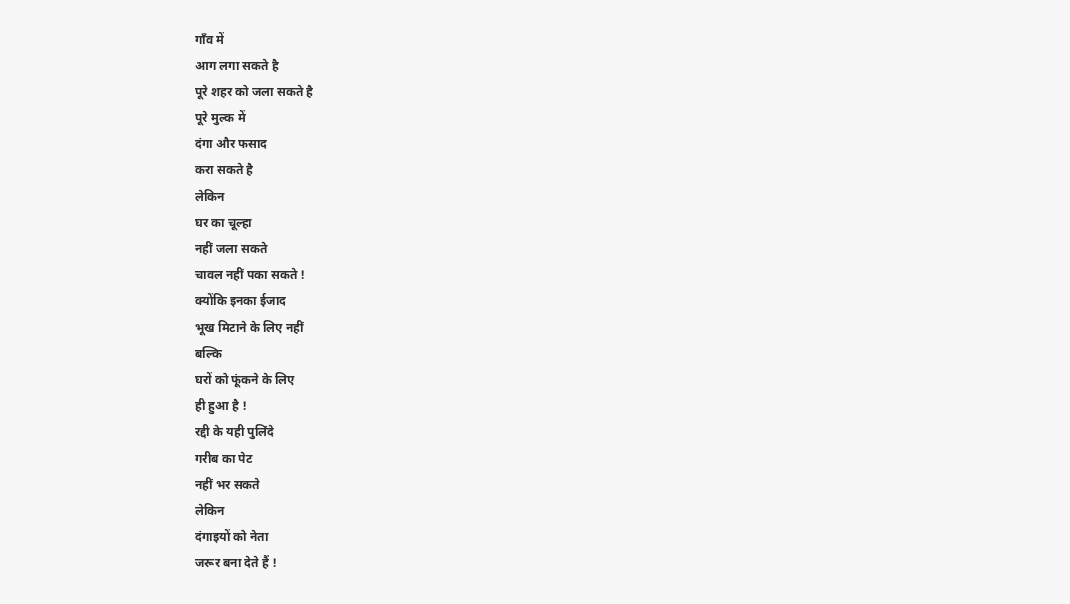गाँव में
आग लगा सकते है
पूरे शहर को जला सकते है
पूरे मुल्क में
दंगा और फसाद
करा सकते है
लेकिन
घर का चूल्हा
नहीं जला सकते
चावल नहीं पका सकते !
क्योंकि इनका ईजाद
भूख मिटाने के लिए नहीं
बल्कि
घरों को फूंकने के लिए
ही हुआ है !
रद्दी के यही पुलिंदे
गरीब का पेट
नहीं भर सकते
लेकिन
दंगाइयों को नेता
जरूर बना देते हैं !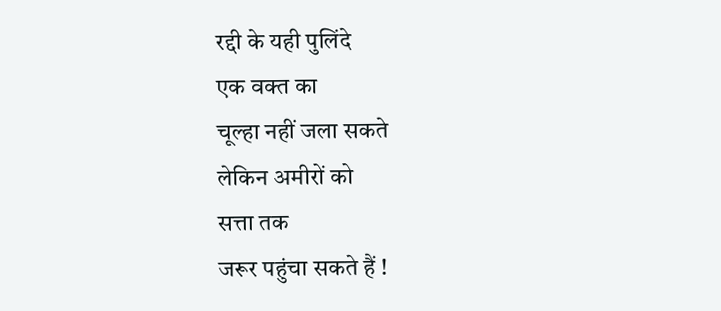रद्दी के यही पुलिंदे
एक वक्त का
चूल्हा नहीं जला सकते
लेकिन अमीरों को
सत्ता तक
जरूर पहुंचा सकते हैं !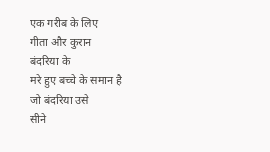एक गरीब के लिए
गीता और कुरान
बंदरिया के
मरे हुए बच्चे के समान है
जो बंदरिया उसे
सीने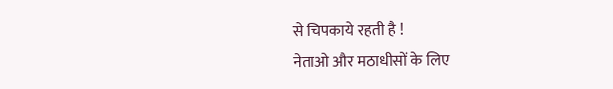से चिपकाये रहती है !
नेताओ और मठाधीसों के लिए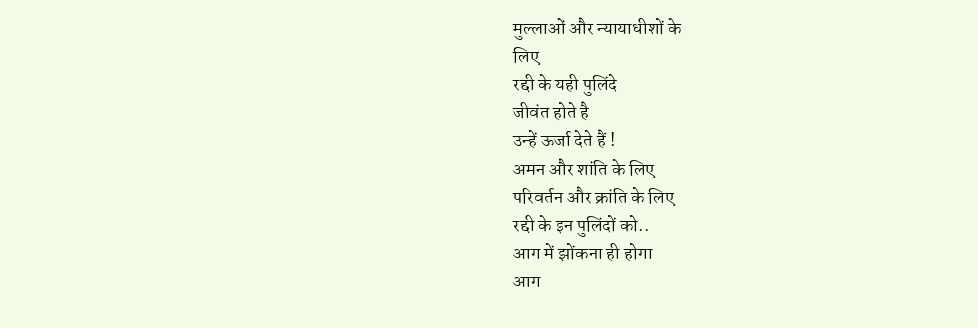मुल्लाओं और न्यायाधीशों के
लिए
रद्दी के यही पुलिंदे
जीवंत होते है
उन्हें ऊर्जा देते हैं !
अमन और शांति के लिए
परिवर्तन और क्रांति के लिए
रद्दी के इन पुलिंदों को..
आग में झोंकना ही होगा
आग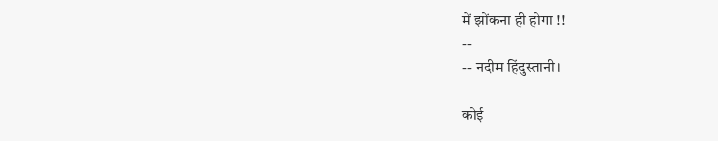में झोंकना ही होगा !!
--
-- नदीम हिंदुस्तानी।

कोई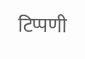टिप्पणी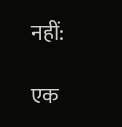नहीं:

एक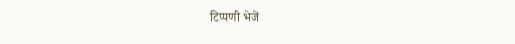टिप्पणी भेजें